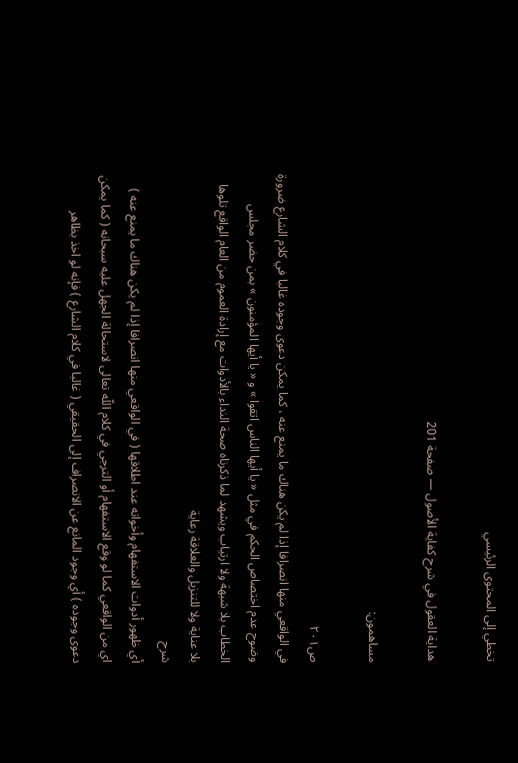تخطي إلى المحتوى الرئيسي

هداية العقول في شرح كفاية الأصول — صفحة 201

مساهمون:

ص٢٠١
في الواقعي منها انصرافا إذا لم يكن هناك ما يمنع عنه ، كما يمكن دعوى وجوده غالبا في كلام الشارع ضرورة وضوح عدم اختصاص الحكم في مثل « يا أيها الناس اتقوا » و « يا أيها المؤمنون » بمن حضر مجلس الخطاب بلا شبهة ولا ارتياب ويشهد لما ذكرناه صحة النداء بالأدوات مع إرادة العموم من العام الواقع تلوها بلا عناية ولا للتنزيل والعلاقة رعاية
شرح
أي ظهور أدوات الاستفهام وأخواته عند اطلاقها ( في الواقعي منها انصرافا إذا لم يكن هناك ما يمنع عنه ) اي من الواقعي كما لو وقع الاستفهام أو الترجي في كلام اللّه تعالى لاستحالة الجهل عليه سبحانه ( كما يمكن دعوى وجوده ) أي وجود المانع عن الانصراف إلى الحقيقي ( غالبا في كلام الشارع ) فإنه لو اخذ بظاهر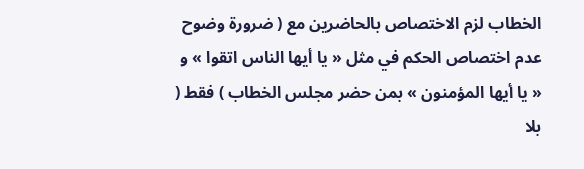الخطاب لزم الاختصاص بالحاضرين مع ( ضرورة وضوح عدم اختصاص الحكم في مثل « يا أيها الناس اتقوا » و « يا أيها المؤمنون » بمن حضر مجلس الخطاب ) فقط ( بلا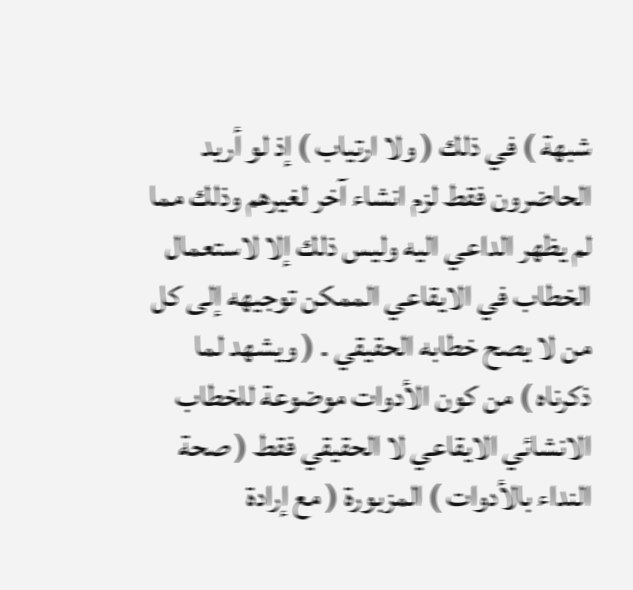شبهة ) في ذلك ( ولا ارتياب ) إذ لو أريد الحاضرون فقط لزم انشاء آخر لغيرهم وذلك مما لم يظهر الداعي اليه وليس ذلك إلا لاستعمال الخطاب في الايقاعي الممكن توجيهه إلى كل من لا يصح خطابه الحقيقي . ( ويشهد لما ذكرناه ) من كون الأدوات موضوعة للخطاب الانشائي الايقاعي لا الحقيقي فقط ( صحة النداء بالأدوات ) المزبورة ( مع إرادة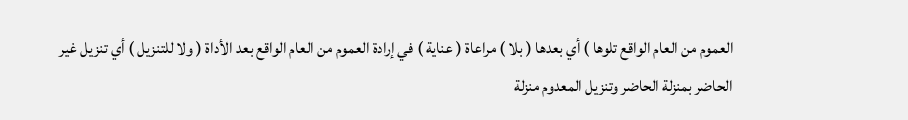العموم من العام الواقع تلوها ) أي بعدها ( بلا ) مراعاة ( عناية ) في إرادة العموم من العام الواقع بعد الأداة ( ولا للتنزيل ) أي تنزيل غير الحاضر بمنزلة الحاضر وتنزيل المعدوم منزلة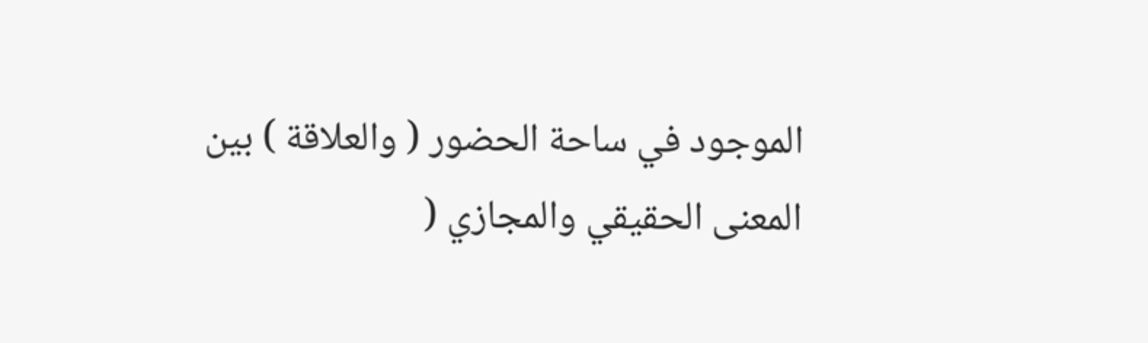الموجود في ساحة الحضور ( والعلاقة ) بين المعنى الحقيقي والمجازي (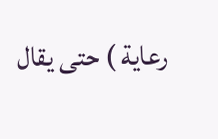رعاية ) حتى يقال